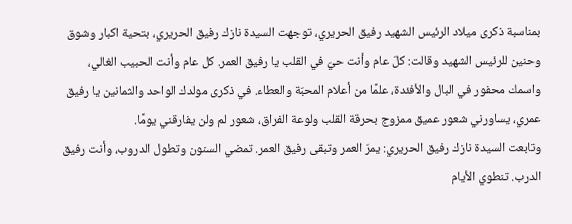بمناسبة ذكرى ميلاد الرئيس الشهيد رفيق الحريري، توجهت السيدة نازك رفيق الحريري، بتحية اكبار وشوق وحنين للرئيس الشهيد وقالت: كلّ عام وأنت حيّ في القلب يا رفيق العمر. كل عام وأنت الحبيب الغالي، واسمك محفور في البال والأفئدة، علمًا من أعلام المحبّة والعطاء. في ذكرى مولدك الواحد والثمانين يا رفيق عمري، يساورني شعور عميق ممزوج بحرقة القلب ولوعة الفراق، شعور لم ولن يفارقني يومًا.
وتابعت السيدة نازك رفيق الحريري: يمرّ العمر وتبقى رفيق العمر. تمضي السنون وتطول الدروب، وأنت رفيق الدرب. تنطوي الأيام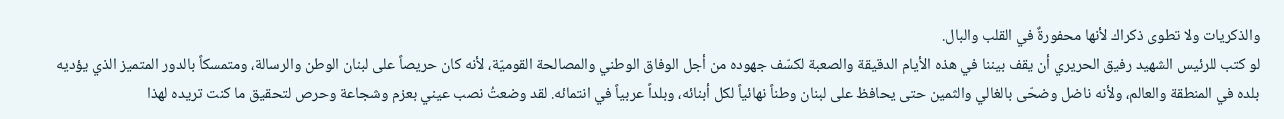والذكريات ولا تطوى ذكراك لأنها محفورةٌ في القلب والبال.
لو كتب للرئيس الشهيد رفيق الحريري أن يقف بيننا في هذه الأيام الدقيقة والصعبة لكسّف جهوده من أجل الوفاق الوطني والمصالحة القوميّة، لأنه كان حريصاً على لبنان الوطن والرسالة، ومتمسكاً بالدور المتميز الذي يؤديه بلده في المنطقة والعالم، ولأنه ناضل وضحّى بالغالي والثمين حتى يحافظ على لبنان وطناً نهائياً لكل أبنائه، وبلداً عربياً في انتمائه. لقد وضعتُ نصب عيني بعزم وشجاعة وحرص لتحقيق ما كنت تريده لهذا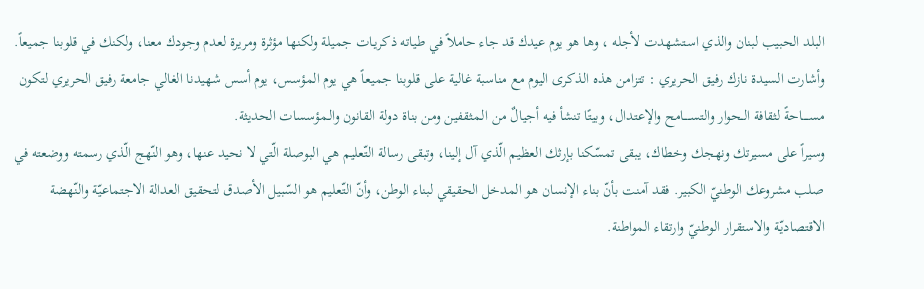البلد الحبيب لبنان والذي اسـتشهدت لأجله ، وها هو يوم عيدك قد جاء حاملاً في طياته ذكريـات جميلة ولكنها مؤثرة ومريرة لعدم وجودك معنا، ولكنك في قلوبنا جميعاً.
وأشارت السيدة نازك رفيق الحريري : تتزامن هذه الذكرى اليوم مع مناسبة غالية على قلوبنا جميعاً هي يوم المؤسس، يوم أسس شهيدنا الغالي جامعة رفيق الحريري لتكون مســـــاحةً لثقافة الــحوار والتســـــامح والإعتدال، وبيتًا تنشأ فيه أجيالٌ من الـمثقفين ومن بناة دولة القانون والـمؤسسات الحديثة.
وسيراً على مسيرتك ونهجك وخطاك، يبقى تمسّكنا بإرثك العظيم الّذي آل إلينا، وتبقى رسالة التّعليم هي البوصلة الّتي لا نحيد عنها، وهو النّهج الّذي رسمته ووضعته في صلب مشروعك الوطنيّ الكبير. فقد آمنت بأنّ بناء الإنسان هو المدخل الحقيقي لبناء الوطن، وأنّ التّعليم هو السّبيل الأصدق لتحقيق العدالة الاجتماعيّة والنّهضة الاقتصاديّة والاستقرار الوطنيّ وارتقاء المواطنة.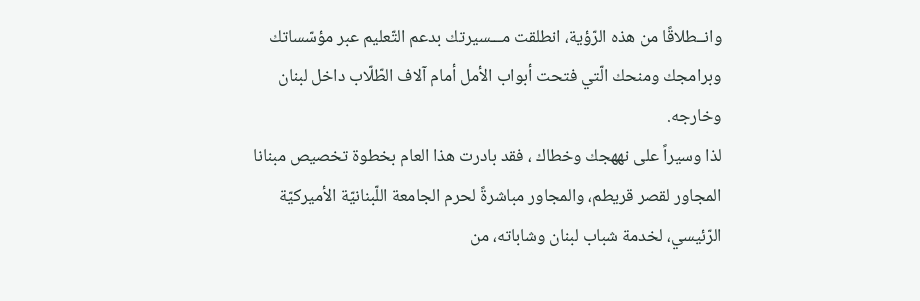وانــطلاقًا من هذه الرّؤية، انطلقت مـــسيرتك بدعم التّعليم عبر مؤسّساتك وبرامجك ومنحك الّتي فتحت أبواب الأمل أمام آلاف الطّلّاب داخل لبنان وخارجه.
لذا وسيراً على نههجك وخطاك ، فقد بادرت هذا العام بخطوة تخصيص مبنانا المجاور لقصر قريطم، والمجاور مباشرةً لحرم الجامعة اللّبنانيّة الأميركيّة الرّئيسي، لخدمة شباب لبنان وشاباته، من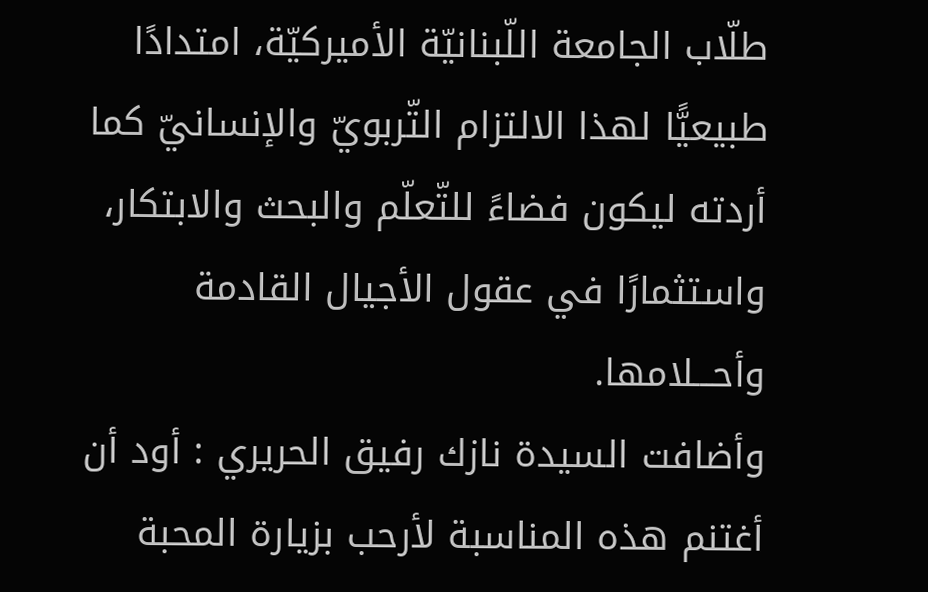طلّاب الجامعة اللّبنانيّة الأميركيّة، امتدادًا طبيعيًّا لهذا الالتزام التّربويّ والإنسانيّ كما أردته ليكون فضاءً للتّعلّم والبحث والابتكار، واستثمارًا في عقول الأجيال القادمة وأحـــلامها.
وأضافت السيدة نازك رفيق الحريري : أود أن أغتنم هذه المناسبة لأرحب بزيارة المحبة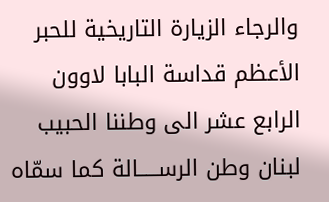والرجاء الزيارة التاريخية للحبر الأعظم قداسة البابا لاوون الرابع عشر الى وطننا الحبيب لبنان وطن الرســـــالة كما سمّاه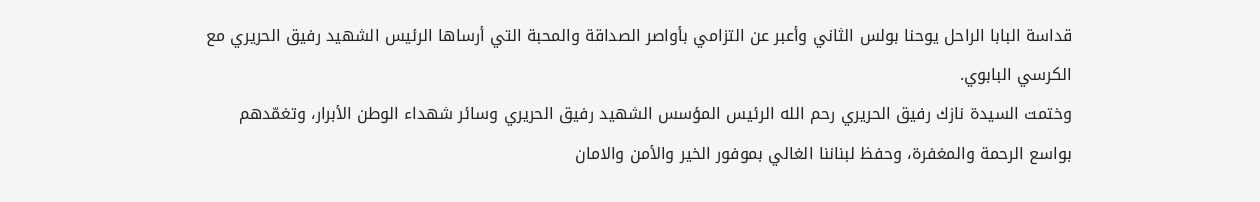قداسة البابا الراحل يوحنا بولس الثاني وأعبر عن التزامي بأواصر الصداقة والمحبة التي أرساها الرئيس الشهيد رفيق الحريري مع الكرسي البابوي.
وختمت السيدة نازك رفيق الحريري رحم الله الرئيس المؤسس الشهيد رفيق الحريري وسائر شهداء الوطن الأبرار، وتغمّدهم بواسع الرحمة والمغفرة، وحفظ لبناننا الغالي بموفور الخير والأمن والامان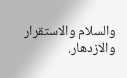والسلام والاستقرار والازدهار.